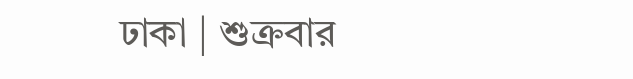ঢাকা | শুক্রবার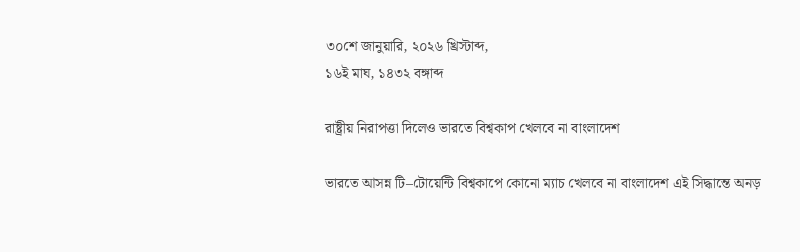৩০শে জানুয়ারি, ২০২৬ খ্রিস্টাব্দ,
১৬ই মাঘ, ১৪৩২ বঙ্গাব্দ

রাষ্ট্রীয় নিরাপত্তা দিলেও ভারতে বিশ্বকাপ খেলবে না বাংলাদেশ

ভারতে আসন্ন টি–টোয়েন্টি বিশ্বকাপে কোনো ম্যাচ খেলবে না বাংলাদেশ এই সিদ্ধান্তে অনড়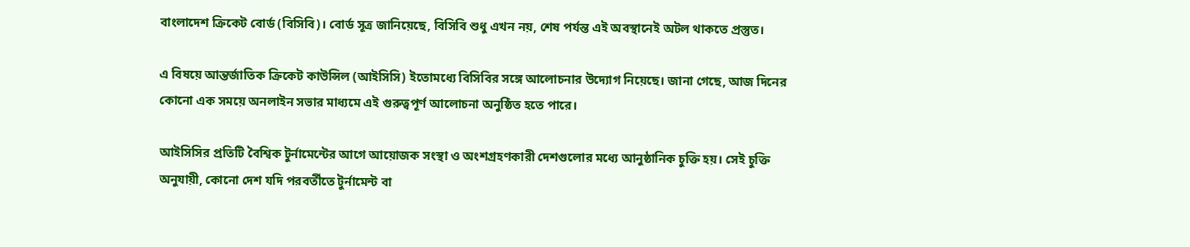বাংলাদেশ ক্রিকেট বোর্ড (বিসিবি)। বোর্ড সূত্র জানিয়েছে, বিসিবি শুধু এখন নয়, শেষ পর্যন্ত এই অবস্থানেই অটল থাকতে প্রস্তুত।

এ বিষয়ে আন্তর্জাতিক ক্রিকেট কাউন্সিল (আইসিসি) ইতোমধ্যে বিসিবির সঙ্গে আলোচনার উদ্যোগ নিয়েছে। জানা গেছে, আজ দিনের কোনো এক সময়ে অনলাইন সভার মাধ্যমে এই গুরুত্বপূর্ণ আলোচনা অনুষ্ঠিত হতে পারে।

আইসিসির প্রতিটি বৈশ্বিক টুর্নামেন্টের আগে আয়োজক সংস্থা ও অংশগ্রহণকারী দেশগুলোর মধ্যে আনুষ্ঠানিক চুক্তি হয়। সেই চুক্তি অনুযায়ী, কোনো দেশ যদি পরবর্তীতে টুর্নামেন্ট বা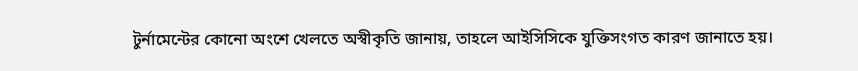টুর্নামেন্টের কোনো অংশে খেলতে অস্বীকৃতি জানায়, তাহলে আইসিসিকে যুক্তিসংগত কারণ জানাতে হয়।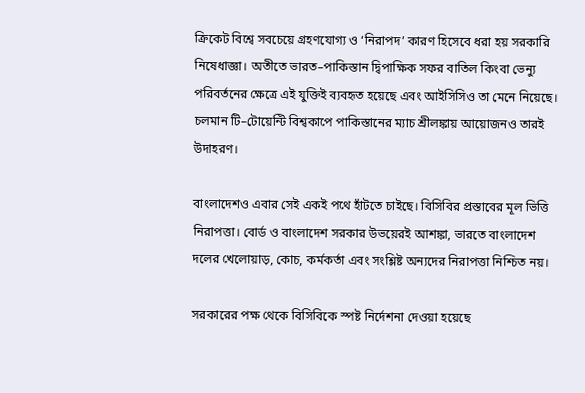ক্রিকেট বিশ্বে সবচেয়ে গ্রহণযোগ্য ও ‘নিরাপদ’ কারণ হিসেবে ধরা হয় সরকারি নিষেধাজ্ঞা। অতীতে ভারত–পাকিস্তান দ্বিপাক্ষিক সফর বাতিল কিংবা ভেন্যু পরিবর্তনের ক্ষেত্রে এই যুক্তিই ব্যবহৃত হয়েছে এবং আইসিসিও তা মেনে নিয়েছে। চলমান টি–টোয়েন্টি বিশ্বকাপে পাকিস্তানের ম্যাচ শ্রীলঙ্কায় আয়োজনও তারই উদাহরণ।

বাংলাদেশও এবার সেই একই পথে হাঁটতে চাইছে। বিসিবির প্রস্তাবের মূল ভিত্তি নিরাপত্তা। বোর্ড ও বাংলাদেশ সরকার উভয়েরই আশঙ্কা, ভারতে বাংলাদেশ দলের খেলোয়াড়, কোচ, কর্মকর্তা এবং সংশ্লিষ্ট অন্যদের নিরাপত্তা নিশ্চিত নয়।

সরকারের পক্ষ থেকে বিসিবিকে স্পষ্ট নির্দেশনা দেওয়া হয়েছে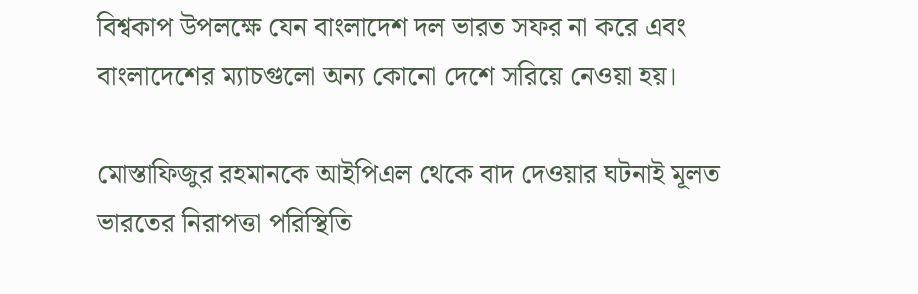বিশ্বকাপ উপলক্ষে যেন বাংলাদেশ দল ভারত সফর না করে এবং বাংলাদেশের ম্যাচগুলো অন্য কোনো দেশে সরিয়ে নেওয়া হয়।

মোস্তাফিজুর রহমানকে আইপিএল থেকে বাদ দেওয়ার ঘটনাই মূলত ভারতের নিরাপত্তা পরিস্থিতি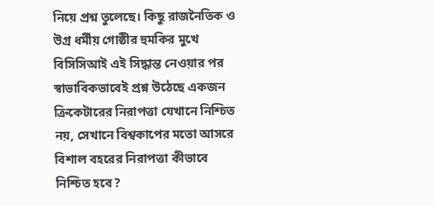নিয়ে প্রশ্ন তুলেছে। কিছু রাজনৈতিক ও উগ্র ধর্মীয় গোষ্ঠীর হুমকির মুখে বিসিসিআই এই সিদ্ধান্ত নেওয়ার পর স্বাভাবিকভাবেই প্রশ্ন উঠেছে একজন ক্রিকেটারের নিরাপত্তা যেখানে নিশ্চিত নয়, সেখানে বিশ্বকাপের মতো আসরে বিশাল বহরের নিরাপত্তা কীভাবে নিশ্চিত হবে?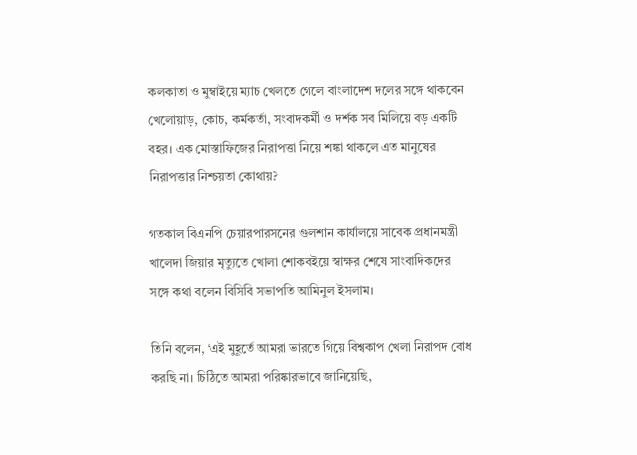কলকাতা ও মুম্বাইয়ে ম্যাচ খেলতে গেলে বাংলাদেশ দলের সঙ্গে থাকবেন খেলোয়াড়, কোচ, কর্মকর্তা, সংবাদকর্মী ও দর্শক সব মিলিয়ে বড় একটি বহর। এক মোস্তাফিজের নিরাপত্তা নিয়ে শঙ্কা থাকলে এত মানুষের নিরাপত্তার নিশ্চয়তা কোথায়?

গতকাল বিএনপি চেয়ারপারসনের গুলশান কার্যালয়ে সাবেক প্রধানমন্ত্রী খালেদা জিয়ার মৃত্যুতে খোলা শোকবইয়ে স্বাক্ষর শেষে সাংবাদিকদের সঙ্গে কথা বলেন বিসিবি সভাপতি আমিনুল ইসলাম।

তিনি বলেন, ‘এই মুহূর্তে আমরা ভারতে গিয়ে বিশ্বকাপ খেলা নিরাপদ বোধ করছি না। চিঠিতে আমরা পরিষ্কারভাবে জানিয়েছি,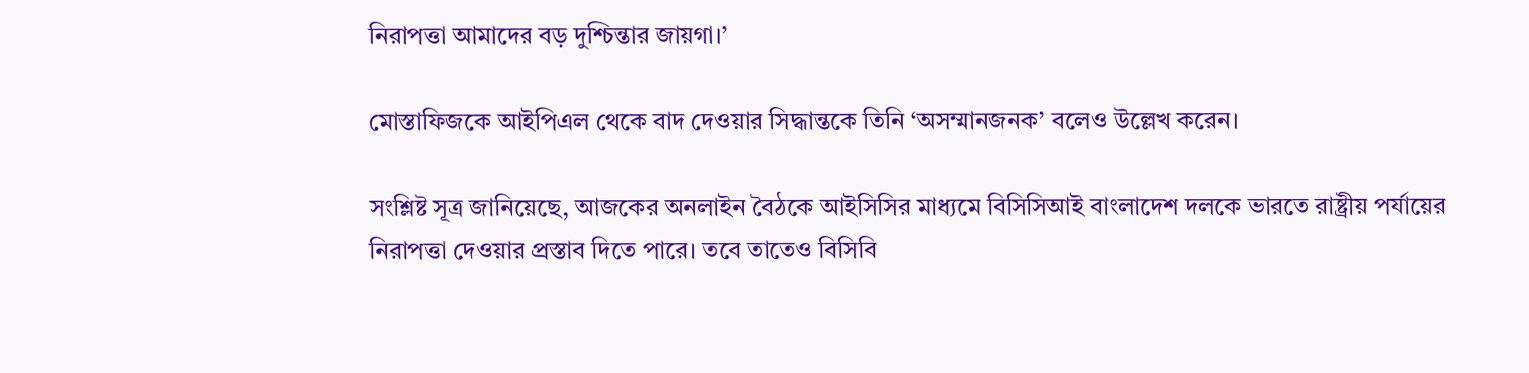নিরাপত্তা আমাদের বড় দুশ্চিন্তার জায়গা।’

মোস্তাফিজকে আইপিএল থেকে বাদ দেওয়ার সিদ্ধান্তকে তিনি ‘অসম্মানজনক’ বলেও উল্লেখ করেন।

সংশ্লিষ্ট সূত্র জানিয়েছে, আজকের অনলাইন বৈঠকে আইসিসির মাধ্যমে বিসিসিআই বাংলাদেশ দলকে ভারতে রাষ্ট্রীয় পর্যায়ের নিরাপত্তা দেওয়ার প্রস্তাব দিতে পারে। তবে তাতেও বিসিবি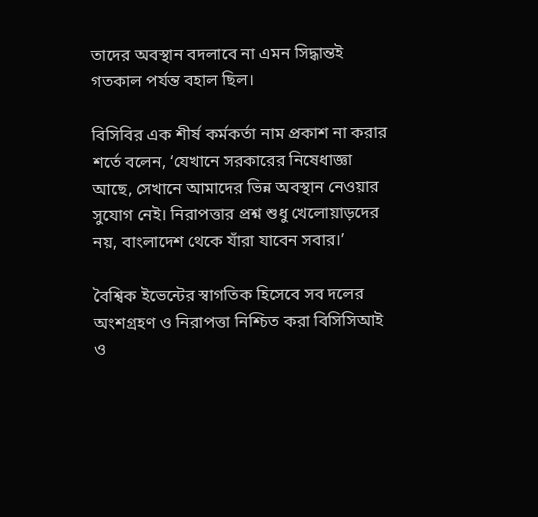তাদের অবস্থান বদলাবে না এমন সিদ্ধান্তই গতকাল পর্যন্ত বহাল ছিল।

বিসিবির এক শীর্ষ কর্মকর্তা নাম প্রকাশ না করার শর্তে বলেন, ‘যেখানে সরকারের নিষেধাজ্ঞা আছে, সেখানে আমাদের ভিন্ন অবস্থান নেওয়ার সুযোগ নেই। নিরাপত্তার প্রশ্ন শুধু খেলোয়াড়দের নয়, বাংলাদেশ থেকে যাঁরা যাবেন সবার।’

বৈশ্বিক ইভেন্টের স্বাগতিক হিসেবে সব দলের অংশগ্রহণ ও নিরাপত্তা নিশ্চিত করা বিসিসিআই ও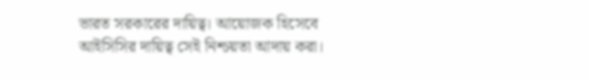ভারত সরকারের দায়িত্ব। আয়োজক হিসেবে আইসিসির দায়িত্ব সেই নিশ্চয়তা আদায় করা।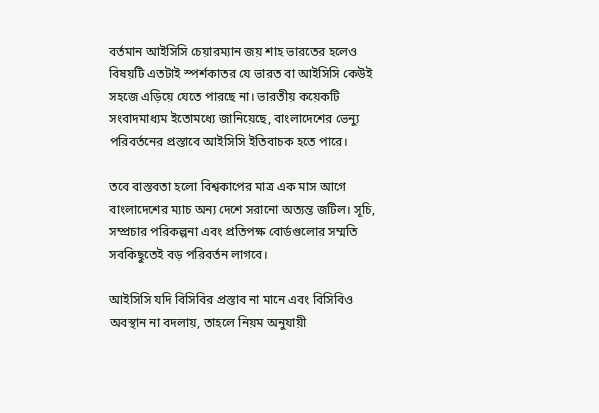বর্তমান আইসিসি চেয়ারম্যান জয় শাহ ভারতের হলেও বিষয়টি এতটাই স্পর্শকাতর যে ভারত বা আইসিসি কেউই সহজে এড়িয়ে যেতে পারছে না। ভারতীয় কয়েকটি সংবাদমাধ্যম ইতোমধ্যে জানিয়েছে, বাংলাদেশের ভেন্যু পরিবর্তনের প্রস্তাবে আইসিসি ইতিবাচক হতে পারে।

তবে বাস্তবতা হলো বিশ্বকাপের মাত্র এক মাস আগে বাংলাদেশের ম্যাচ অন্য দেশে সরানো অত্যন্ত জটিল। সূচি, সম্প্রচার পরিকল্পনা এবং প্রতিপক্ষ বোর্ডগুলোর সম্মতি সবকিছুতেই বড় পরিবর্তন লাগবে।

আইসিসি যদি বিসিবির প্রস্তাব না মানে এবং বিসিবিও অবস্থান না বদলায়, তাহলে নিয়ম অনুযায়ী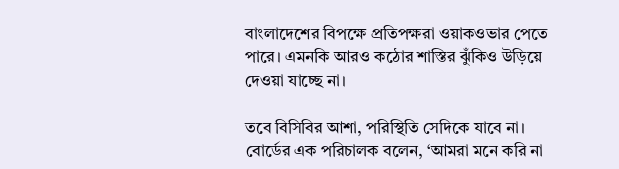বাংলাদেশের বিপক্ষে প্রতিপক্ষরা ওয়াকওভার পেতে পারে। এমনকি আরও কঠোর শাস্তির ঝুঁকিও উড়িয়ে দেওয়া যাচ্ছে না।

তবে বিসিবির আশা, পরিস্থিতি সেদিকে যাবে না। বোর্ডের এক পরিচালক বলেন, ‘আমরা মনে করি না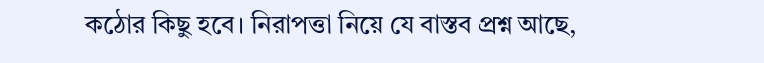কঠোর কিছু হবে। নিরাপত্তা নিয়ে যে বাস্তব প্রশ্ন আছে,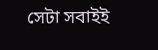সেটা সবাইই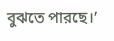বুঝতে পারছে।’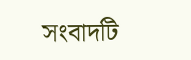সংবাদটি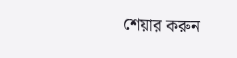শেয়ার করুন